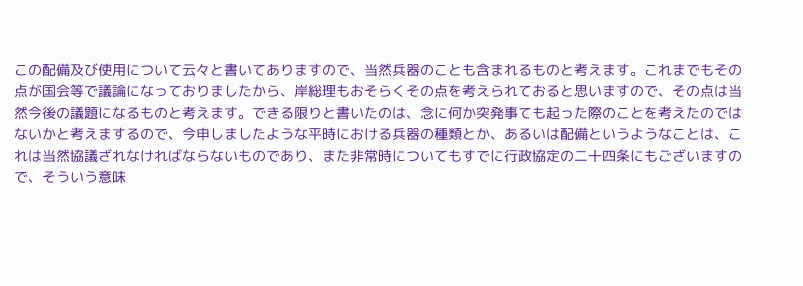この配備及び使用について云々と書いてありますので、当然兵器のことも含まれるものと考えます。これまでもその点が国会等で議論になっておりましたから、岸総理もおそらくその点を考えられておると思いますので、その点は当然今後の議題になるものと考えます。できる限りと書いたのは、念に何か突発事ても起った際のことを考えたのではないかと考えまするので、今申しましたような平時における兵器の種類とか、あるいは配備というようなことは、これは当然協議ざれなければならないものであり、また非常時についてもすでに行政協定の二十四条にもございますので、そういう意味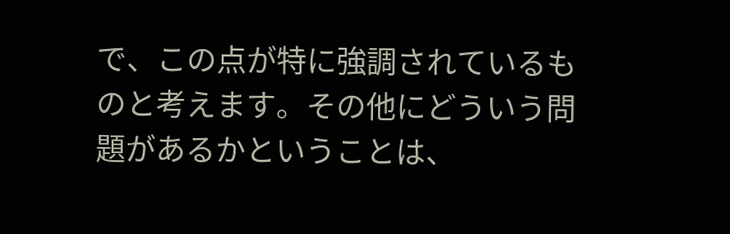で、この点が特に強調されているものと考えます。その他にどういう問題があるかということは、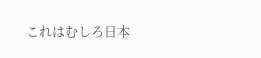これはむしろ日本